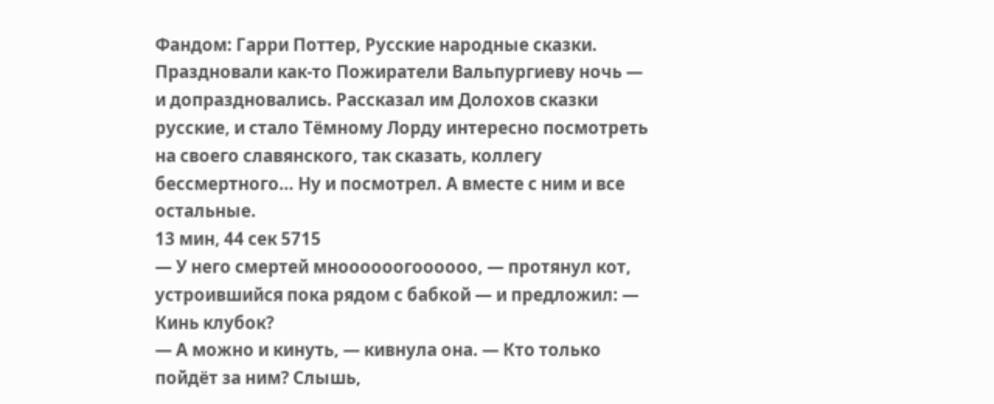Фандом: Гарри Поттер, Русские народные сказки. Праздновали как-то Пожиратели Вальпургиеву ночь — и допраздновались. Рассказал им Долохов сказки русские, и стало Тёмному Лорду интересно посмотреть на своего славянского, так сказать, коллегу бессмертного… Ну и посмотрел. А вместе с ним и все остальные.
13 мин, 44 сек 5715
— У него смертей мноооооогоооооо, — протянул кот, устроившийся пока рядом с бабкой — и предложил: — Кинь клубок?
— А можно и кинуть, — кивнула она. — Кто только пойдёт за ним? Слышь,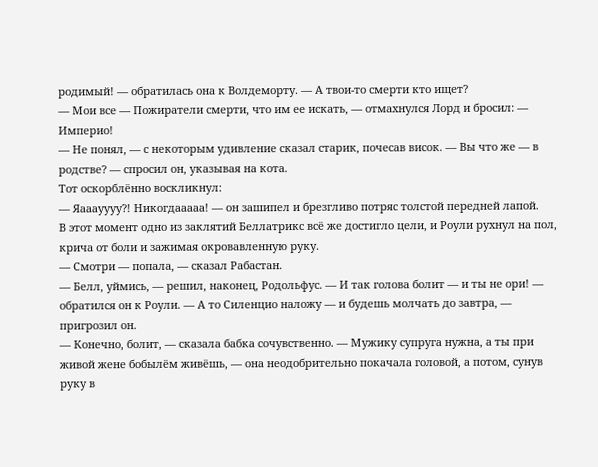родимый! — обратилась она к Волдеморту. — А твои-то смерти кто ищет?
— Мои все — Пожиратели смерти, что им ее искать, — отмахнулся Лорд и бросил: — Империо!
— Не понял, — с некоторым удивление сказал старик, почесав висок. — Вы что же — в родстве? — спросил он, указывая на кота.
Тот оскорблённо воскликнул:
— Яааауууу?! Никогдааааа! — он зашипел и брезгливо потряс толстой передней лапой.
В этот момент одно из заклятий Беллатрикс всё же достигло цели, и Роули рухнул на пол, крича от боли и зажимая окровавленную руку.
— Смотри — попала, — сказал Рабастан.
— Белл, уймись, — решил, наконец, Родольфус. — И так голова болит — и ты не ори! — обратился он к Роули. — А то Силенцио наложу — и будешь молчать до завтра, — пригрозил он.
— Конечно, болит, — сказала бабка сочувственно. — Мужику супруга нужна, а ты при живой жене бобылём живёшь, — она неодобрительно покачала головой, а потом, сунув руку в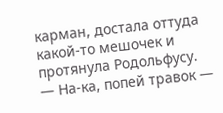карман, достала оттуда какой-то мешочек и протянула Родольфусу. — На-ка, попей травок —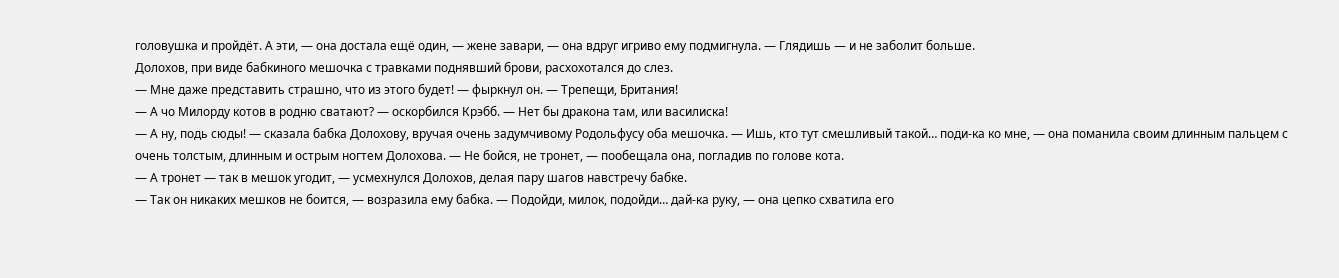головушка и пройдёт. А эти, — она достала ещё один, — жене завари, — она вдруг игриво ему подмигнула. — Глядишь — и не заболит больше.
Долохов, при виде бабкиного мешочка с травками поднявший брови, расхохотался до слез.
— Мне даже представить страшно, что из этого будет! — фыркнул он. — Трепещи, Британия!
— А чо Милорду котов в родню сватают? — оскорбился Крэбб. — Нет бы дракона там, или василиска!
— А ну, подь сюды! — сказала бабка Долохову, вручая очень задумчивому Родольфусу оба мешочка. — Ишь, кто тут смешливый такой… поди-ка ко мне, — она поманила своим длинным пальцем с очень толстым, длинным и острым ногтем Долохова. — Не бойся, не тронет, — пообещала она, погладив по голове кота.
— А тронет — так в мешок угодит, — усмехнулся Долохов, делая пару шагов навстречу бабке.
— Так он никаких мешков не боится, — возразила ему бабка. — Подойди, милок, подойди… дай-ка руку, — она цепко схватила его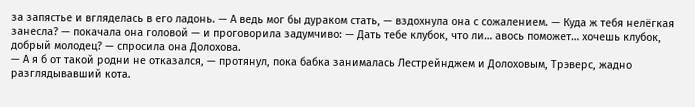за запястье и вгляделась в его ладонь. — А ведь мог бы дураком стать, — вздохнула она с сожалением. — Куда ж тебя нелёгкая занесла? — покачала она головой — и проговорила задумчиво: — Дать тебе клубок, что ли… авось поможет… хочешь клубок, добрый молодец? — спросила она Долохова.
— А я б от такой родни не отказался, — протянул, пока бабка занималась Лестрейнджем и Долоховым, Трэверс, жадно разглядывавший кота.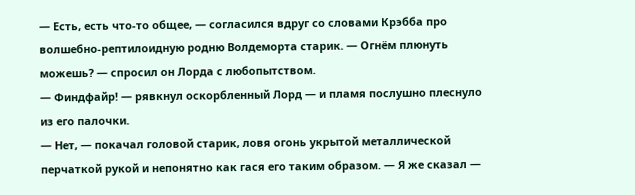— Есть, есть что-то общее, — согласился вдруг со словами Крэбба про волшебно-рептилоидную родню Волдеморта старик. — Огнём плюнуть можешь? — спросил он Лорда с любопытством.
— Финдфайр! — рявкнул оскорбленный Лорд — и пламя послушно плеснуло из его палочки.
— Нет, — покачал головой старик, ловя огонь укрытой металлической перчаткой рукой и непонятно как гася его таким образом. — Я же сказал —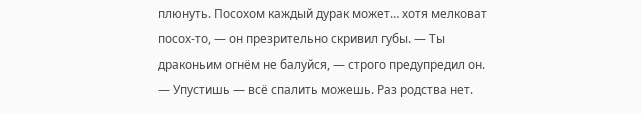плюнуть. Посохом каждый дурак может… хотя мелковат посох-то, — он презрительно скривил губы. — Ты драконьим огнём не балуйся, — строго предупредил он. — Упустишь — всё спалить можешь. Раз родства нет.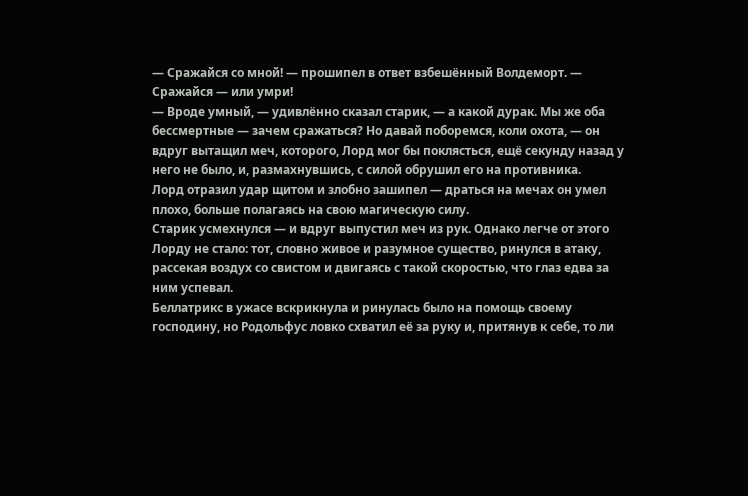— Сражайся со мной! — прошипел в ответ взбешённый Волдеморт. — Сражайся — или умри!
— Вроде умный, — удивлённо сказал старик, — а какой дурак. Мы же оба бессмертные — зачем сражаться? Но давай поборемся, коли охота, — он вдруг вытащил меч, которого, Лорд мог бы поклясться, ещё секунду назад у него не было, и, размахнувшись, с силой обрушил его на противника.
Лорд отразил удар щитом и злобно зашипел — драться на мечах он умел плохо, больше полагаясь на свою магическую силу.
Старик усмехнулся — и вдруг выпустил меч из рук. Однако легче от этого Лорду не стало: тот, словно живое и разумное существо, ринулся в атаку, рассекая воздух со свистом и двигаясь с такой скоростью, что глаз едва за ним успевал.
Беллатрикс в ужасе вскрикнула и ринулась было на помощь своему господину, но Родольфус ловко схватил её за руку и, притянув к себе, то ли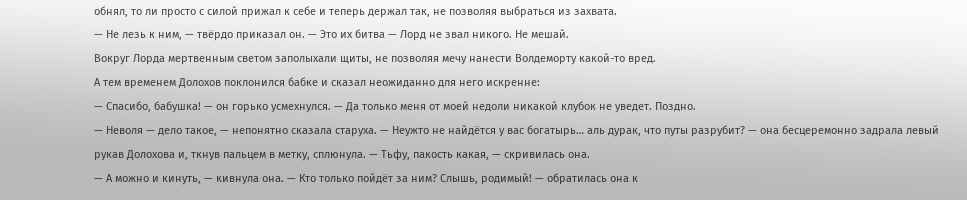обнял, то ли просто с силой прижал к себе и теперь держал так, не позволяя выбраться из захвата.
— Не лезь к ним, — твёрдо приказал он. — Это их битва — Лорд не звал никого. Не мешай.
Вокруг Лорда мертвенным светом заполыхали щиты, не позволяя мечу нанести Волдеморту какой-то вред.
А тем временем Долохов поклонился бабке и сказал неожиданно для него искренне:
— Спасибо, бабушка! — он горько усмехнулся. — Да только меня от моей недоли никакой клубок не уведет. Поздно.
— Неволя — дело такое, — непонятно сказала старуха. — Неужто не найдётся у вас богатырь… аль дурак, что путы разрубит? — она бесцеремонно задрала левый рукав Долохова и, ткнув пальцем в метку, сплюнула. — Тьфу, пакость какая, — скривилась она.
— А можно и кинуть, — кивнула она. — Кто только пойдёт за ним? Слышь, родимый! — обратилась она к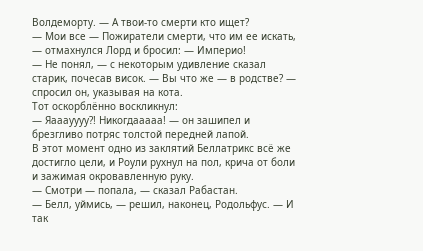Волдеморту. — А твои-то смерти кто ищет?
— Мои все — Пожиратели смерти, что им ее искать, — отмахнулся Лорд и бросил: — Империо!
— Не понял, — с некоторым удивление сказал старик, почесав висок. — Вы что же — в родстве? — спросил он, указывая на кота.
Тот оскорблённо воскликнул:
— Яааауууу?! Никогдааааа! — он зашипел и брезгливо потряс толстой передней лапой.
В этот момент одно из заклятий Беллатрикс всё же достигло цели, и Роули рухнул на пол, крича от боли и зажимая окровавленную руку.
— Смотри — попала, — сказал Рабастан.
— Белл, уймись, — решил, наконец, Родольфус. — И так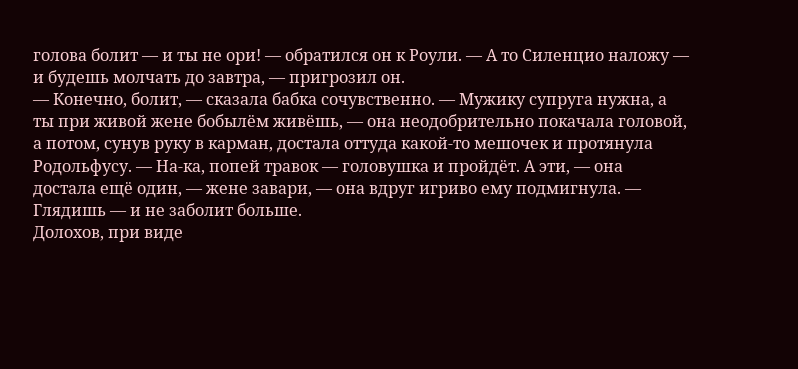голова болит — и ты не ори! — обратился он к Роули. — А то Силенцио наложу — и будешь молчать до завтра, — пригрозил он.
— Конечно, болит, — сказала бабка сочувственно. — Мужику супруга нужна, а ты при живой жене бобылём живёшь, — она неодобрительно покачала головой, а потом, сунув руку в карман, достала оттуда какой-то мешочек и протянула Родольфусу. — На-ка, попей травок — головушка и пройдёт. А эти, — она достала ещё один, — жене завари, — она вдруг игриво ему подмигнула. — Глядишь — и не заболит больше.
Долохов, при виде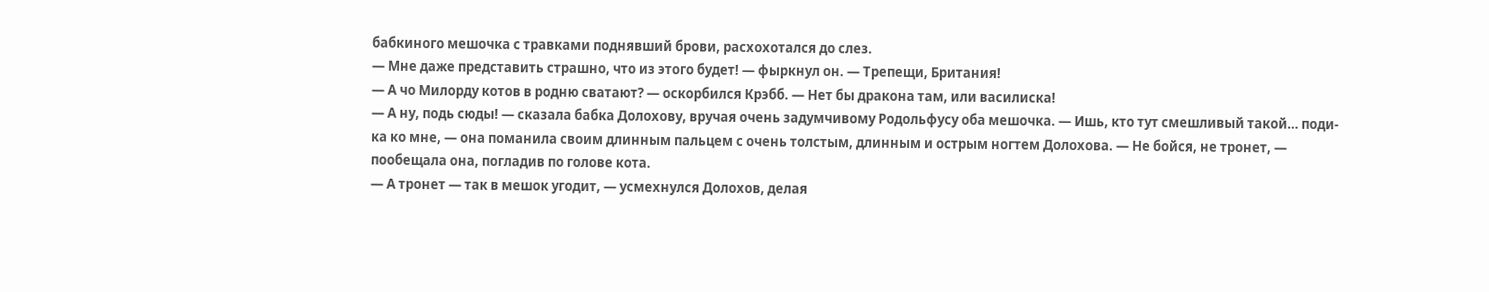бабкиного мешочка с травками поднявший брови, расхохотался до слез.
— Мне даже представить страшно, что из этого будет! — фыркнул он. — Трепещи, Британия!
— А чо Милорду котов в родню сватают? — оскорбился Крэбб. — Нет бы дракона там, или василиска!
— А ну, подь сюды! — сказала бабка Долохову, вручая очень задумчивому Родольфусу оба мешочка. — Ишь, кто тут смешливый такой… поди-ка ко мне, — она поманила своим длинным пальцем с очень толстым, длинным и острым ногтем Долохова. — Не бойся, не тронет, — пообещала она, погладив по голове кота.
— А тронет — так в мешок угодит, — усмехнулся Долохов, делая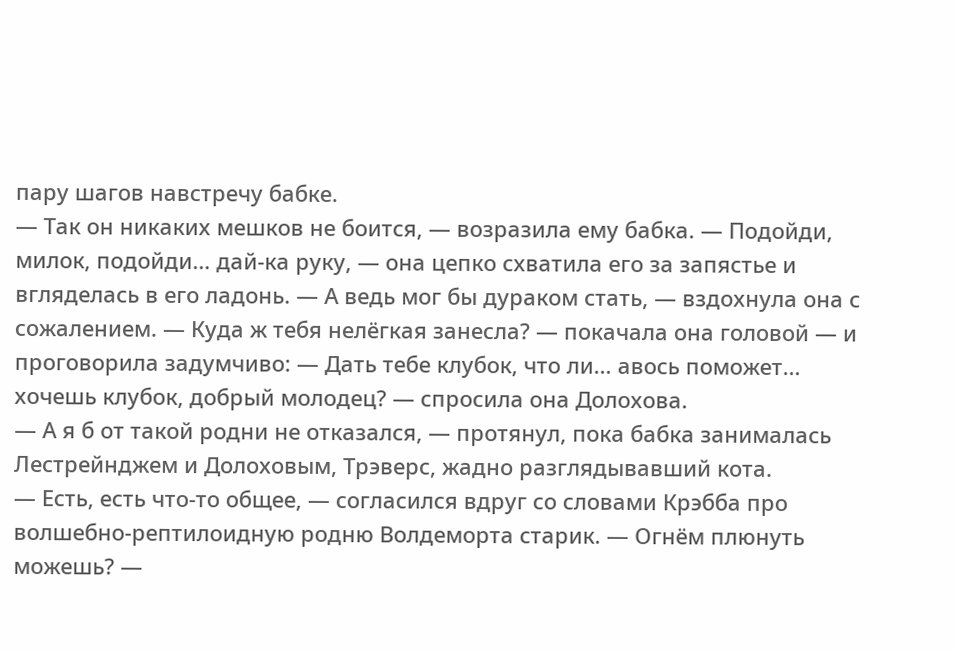пару шагов навстречу бабке.
— Так он никаких мешков не боится, — возразила ему бабка. — Подойди, милок, подойди… дай-ка руку, — она цепко схватила его за запястье и вгляделась в его ладонь. — А ведь мог бы дураком стать, — вздохнула она с сожалением. — Куда ж тебя нелёгкая занесла? — покачала она головой — и проговорила задумчиво: — Дать тебе клубок, что ли… авось поможет… хочешь клубок, добрый молодец? — спросила она Долохова.
— А я б от такой родни не отказался, — протянул, пока бабка занималась Лестрейнджем и Долоховым, Трэверс, жадно разглядывавший кота.
— Есть, есть что-то общее, — согласился вдруг со словами Крэбба про волшебно-рептилоидную родню Волдеморта старик. — Огнём плюнуть можешь? —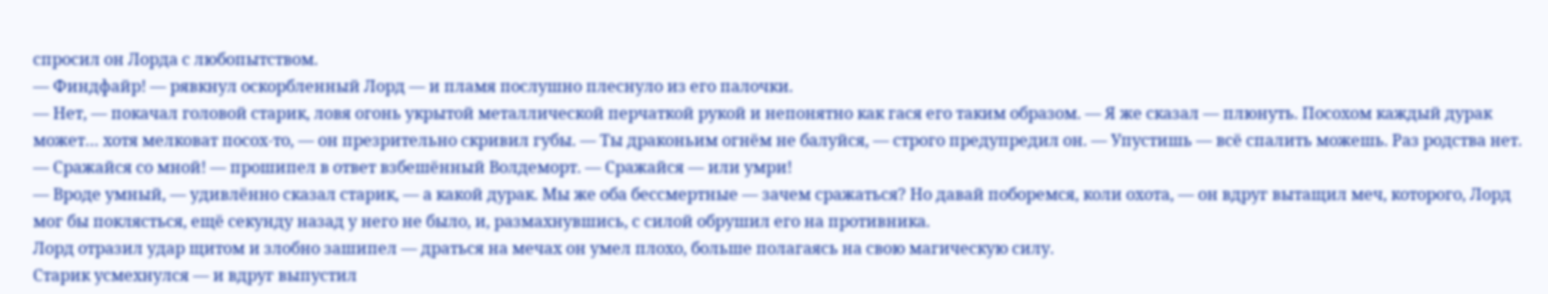спросил он Лорда с любопытством.
— Финдфайр! — рявкнул оскорбленный Лорд — и пламя послушно плеснуло из его палочки.
— Нет, — покачал головой старик, ловя огонь укрытой металлической перчаткой рукой и непонятно как гася его таким образом. — Я же сказал — плюнуть. Посохом каждый дурак может… хотя мелковат посох-то, — он презрительно скривил губы. — Ты драконьим огнём не балуйся, — строго предупредил он. — Упустишь — всё спалить можешь. Раз родства нет.
— Сражайся со мной! — прошипел в ответ взбешённый Волдеморт. — Сражайся — или умри!
— Вроде умный, — удивлённо сказал старик, — а какой дурак. Мы же оба бессмертные — зачем сражаться? Но давай поборемся, коли охота, — он вдруг вытащил меч, которого, Лорд мог бы поклясться, ещё секунду назад у него не было, и, размахнувшись, с силой обрушил его на противника.
Лорд отразил удар щитом и злобно зашипел — драться на мечах он умел плохо, больше полагаясь на свою магическую силу.
Старик усмехнулся — и вдруг выпустил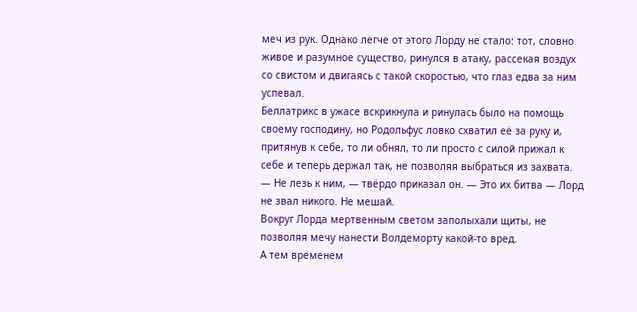меч из рук. Однако легче от этого Лорду не стало: тот, словно живое и разумное существо, ринулся в атаку, рассекая воздух со свистом и двигаясь с такой скоростью, что глаз едва за ним успевал.
Беллатрикс в ужасе вскрикнула и ринулась было на помощь своему господину, но Родольфус ловко схватил её за руку и, притянув к себе, то ли обнял, то ли просто с силой прижал к себе и теперь держал так, не позволяя выбраться из захвата.
— Не лезь к ним, — твёрдо приказал он. — Это их битва — Лорд не звал никого. Не мешай.
Вокруг Лорда мертвенным светом заполыхали щиты, не позволяя мечу нанести Волдеморту какой-то вред.
А тем временем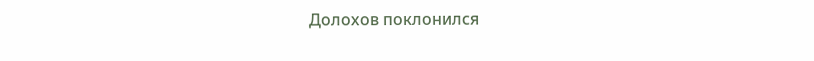Долохов поклонился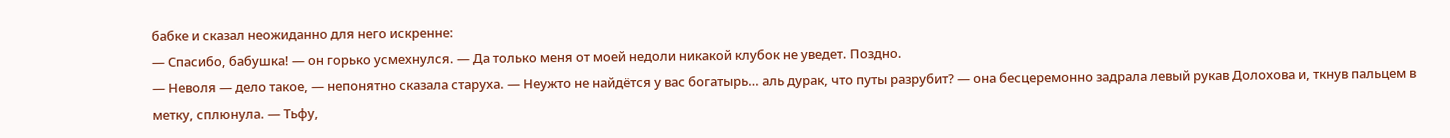бабке и сказал неожиданно для него искренне:
— Спасибо, бабушка! — он горько усмехнулся. — Да только меня от моей недоли никакой клубок не уведет. Поздно.
— Неволя — дело такое, — непонятно сказала старуха. — Неужто не найдётся у вас богатырь… аль дурак, что путы разрубит? — она бесцеремонно задрала левый рукав Долохова и, ткнув пальцем в метку, сплюнула. — Тьфу,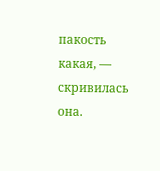пакость какая, — скривилась она.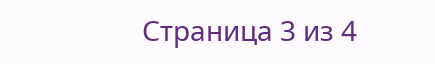Страница 3 из 4